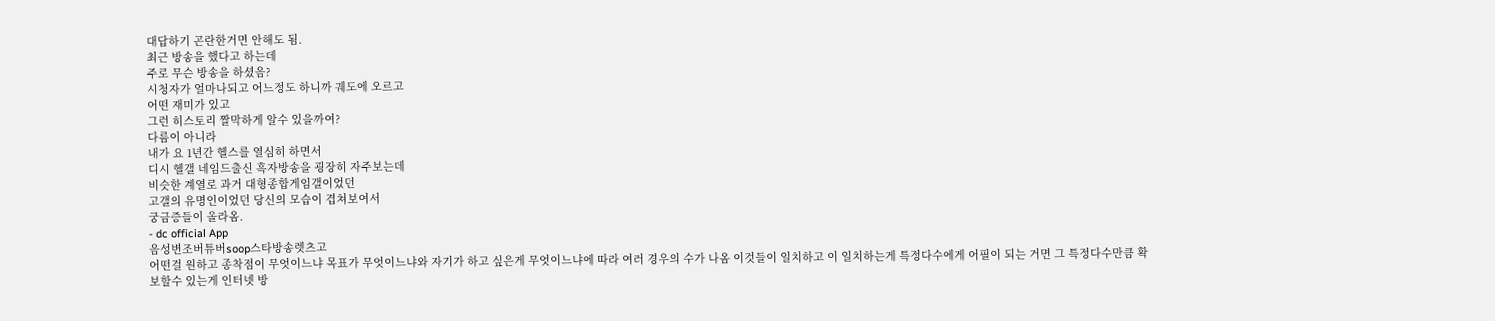대답하기 곤란한거면 안해도 됨.
최근 방송을 했다고 하는데
주로 무슨 방송을 하셨음?
시청자가 얼마나되고 어느정도 하니까 궤도에 오르고
어떤 재미가 있고
그런 히스토리 짤막하게 알수 있을까여?
다름이 아니라
내가 요 1년간 헬스를 열심히 하면서
디시 헬갤 네임드출신 흑자방송을 굉장히 자주보는데
비슷한 계열로 과거 대형종합게임갤이었던
고갤의 유명인이었던 당신의 모습이 겹쳐보여서
궁금증들이 올라옴.
- dc official App
음성변조버튜버soop스타방송렛츠고
어떤걸 원하고 종착점이 무엇이느냐 목표가 무엇이느냐와 자기가 하고 싶은게 무엇이느냐에 따라 여러 경우의 수가 나옴 이것들이 일치하고 이 일치하는게 특정다수에게 어필이 되는 거면 그 특정다수만큼 확보할수 있는게 인터넷 방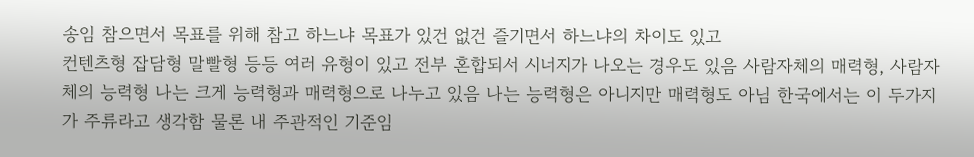송임 참으면서 목표를 위해 참고 하느냐 목표가 있건 없건 즐기면서 하느냐의 차이도 있고
컨텐츠형 잡담형 말빨형 등등 여러 유형이 있고 전부 혼합되서 시너지가 나오는 경우도 있음 사람자체의 매력형, 사람자체의 능력형 나는 크게 능력형과 매력형으로 나누고 있음 나는 능력형은 아니지만 매력형도 아님 한국에서는 이 두가지가 주류라고 생각함 물론 내 주관적인 기준임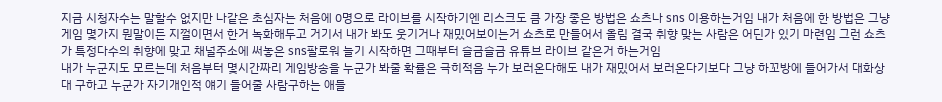지금 시청자수는 말할수 없지만 나같은 초심자는 처음에 0명으로 라이브를 시작하기엔 리스크도 큼 가장 좋은 방법은 쇼츠나 sns 이용하는거임 내가 처음에 한 방법은 그냥 게임 몇가지 뭔말이든 지껄이면서 한거 녹화해두고 거기서 내가 봐도 웃기거나 재밌어보이는거 쇼츠로 만들어서 올림 결국 취향 맞는 사람은 어딘가 있기 마련임 그런 쇼츠가 특정다수의 취향에 맞고 채널주소에 써놓은 sns팔로워 늘기 시작하면 그때부터 슬금슬금 유튜브 라이브 같은거 하는거임
내가 누군지도 모르는데 처음부터 몇시간짜리 게임방송을 누군가 봐줄 확률은 극히적음 누가 보러온다해도 내가 재밌어서 보러온다기보다 그냥 하꼬방에 들어가서 대화상대 구하고 누군가 자기개인적 얘기 들어줄 사람구하는 애들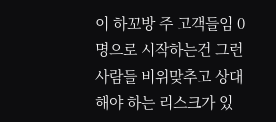이 하꼬방 주 고객들임 0명으로 시작하는건 그런 사람들 비위맞추고 상대해야 하는 리스크가 있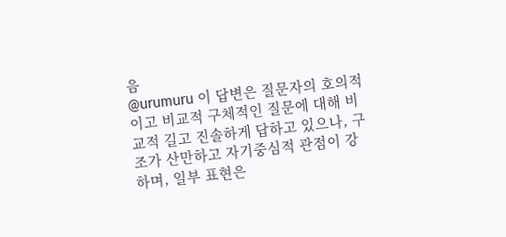음
@urumuru 이 답변은 질문자의 호의적이고 비교적 구체적인 질문에 대해 비교적 길고 진솔하게 답하고 있으나, 구조가 산만하고 자기중심적 관점이 강하며, 일부 표현은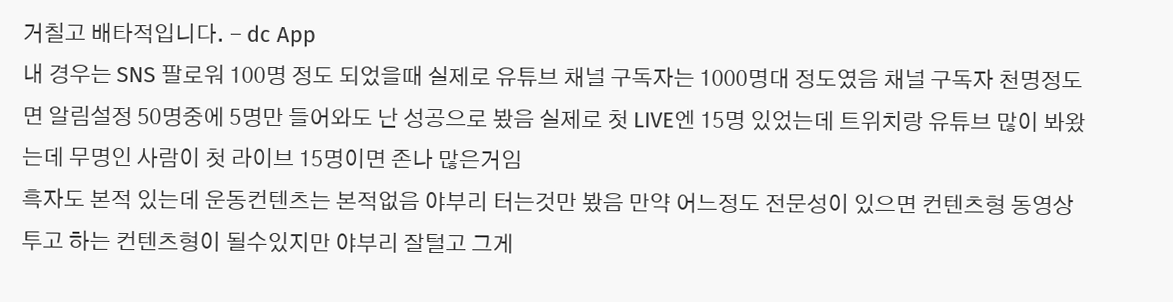거칠고 배타적입니다. - dc App
내 경우는 SNS 팔로워 100명 정도 되었을때 실제로 유튜브 채널 구독자는 1000명대 정도였음 채널 구독자 천명정도면 알림설정 50명중에 5명만 들어와도 난 성공으로 봤음 실제로 첫 LIVE엔 15명 있었는데 트위치랑 유튜브 많이 봐왔는데 무명인 사람이 첫 라이브 15명이면 존나 많은거임
흑자도 본적 있는데 운동컨텐츠는 본적없음 야부리 터는것만 봤음 만약 어느정도 전문성이 있으면 컨텐츠형 동영상 투고 하는 컨텐츠형이 될수있지만 야부리 잘털고 그게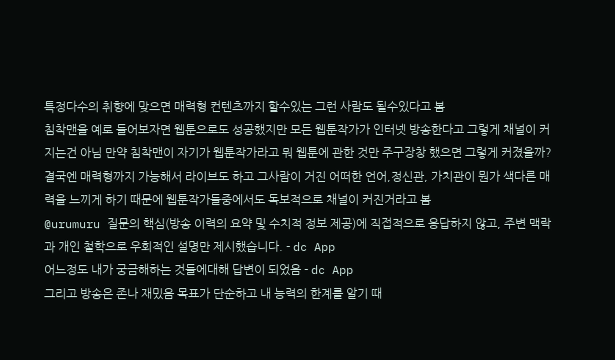특정다수의 취향에 맞으면 매력형 컨텐츠까지 할수있는 그런 사람도 될수있다고 봄
침착맨을 예로 들어보자면 웹툰으로도 성공했지만 모든 웹툰작가가 인터넷 방송한다고 그렇게 채널이 커지는건 아님 만약 침착맨이 자기가 웹툰작가라고 뭐 웹툰에 관한 것만 주구장창 했으면 그렇게 커졌을까? 결국엔 매력형까지 가능해서 라이브도 하고 그사람이 거진 어떠한 언어,정신관, 가치관이 뭔가 색다른 매력을 느끼게 하기 때문에 웹툰작가들중에서도 독보적으로 채널이 커진거라고 봄
@urumuru 질문의 핵심(방송 이력의 요약 및 수치적 정보 제공)에 직접적으로 응답하지 않고, 주변 맥락과 개인 철학으로 우회적인 설명만 제시했습니다. - dc App
어느정도 내가 궁금해하는 것들에대해 답변이 되었음 - dc App
그리고 방송은 존나 재밌음 목표가 단순하고 내 능력의 한계를 알기 때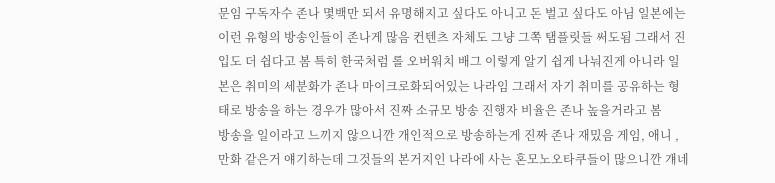문임 구독자수 존나 몇백만 되서 유명해지고 싶다도 아니고 돈 벌고 싶다도 아님 일본에는 이런 유형의 방송인들이 존나게 많음 컨텐츠 자체도 그냥 그쪽 탬플릿들 써도됨 그래서 진입도 더 쉽다고 봄 특히 한국처럼 롤 오버워치 배그 이렇게 알기 쉽게 나눠진게 아니라 일본은 취미의 세분화가 존나 마이크로화되어있는 나라임 그래서 자기 취미를 공유하는 형태로 방송을 하는 경우가 많아서 진짜 소규모 방송 진행자 비율은 존나 높을거라고 봄
방송을 일이라고 느끼지 않으니깐 개인적으로 방송하는게 진짜 존나 재밌음 게임, 애니 , 만화 같은거 얘기하는데 그것들의 본거지인 나라에 사는 혼모노오타쿠들이 많으니깐 걔네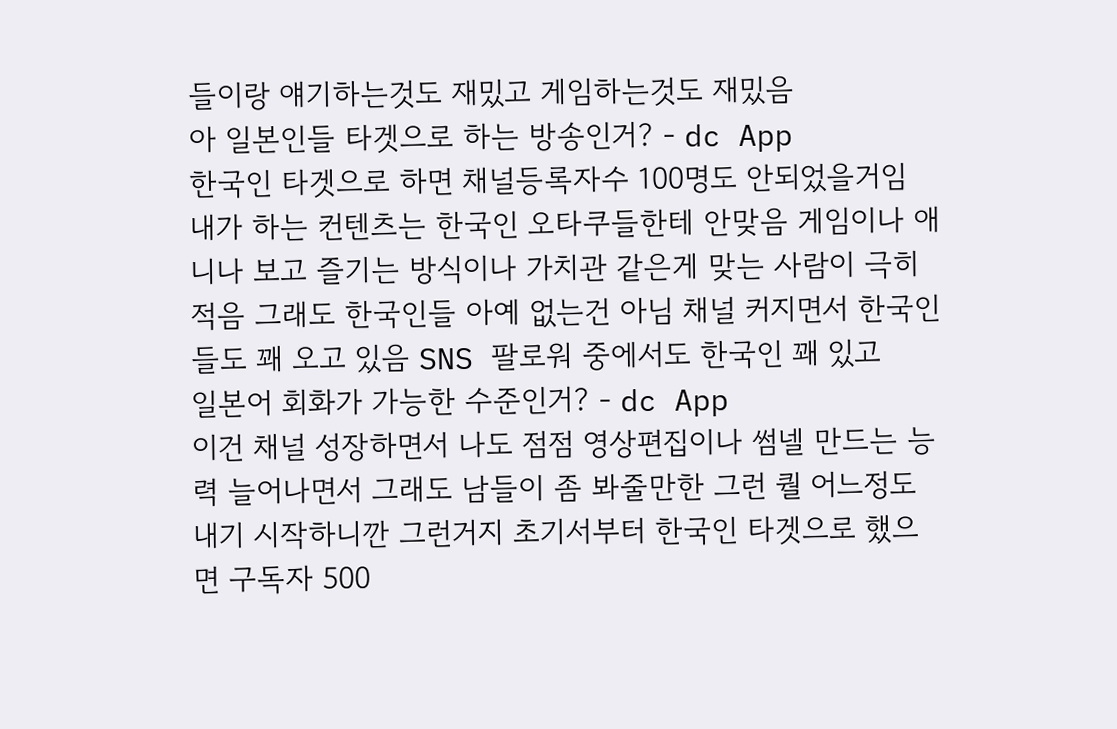들이랑 얘기하는것도 재밌고 게임하는것도 재밌음
아 일본인들 타겟으로 하는 방송인거? - dc App
한국인 타겟으로 하면 채널등록자수 100명도 안되었을거임 내가 하는 컨텐츠는 한국인 오타쿠들한테 안맞음 게임이나 애니나 보고 즐기는 방식이나 가치관 같은게 맞는 사람이 극히 적음 그래도 한국인들 아예 없는건 아님 채널 커지면서 한국인들도 꽤 오고 있음 SNS 팔로워 중에서도 한국인 꽤 있고
일본어 회화가 가능한 수준인거? - dc App
이건 채널 성장하면서 나도 점점 영상편집이나 썸넬 만드는 능력 늘어나면서 그래도 남들이 좀 봐줄만한 그런 퀄 어느정도 내기 시작하니깐 그런거지 초기서부터 한국인 타겟으로 했으면 구독자 500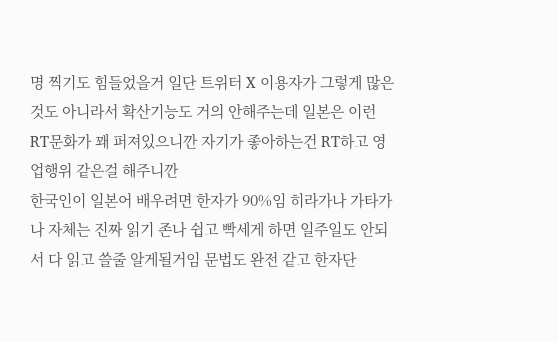명 찍기도 힘들었을거 일단 트위터 X 이용자가 그렇게 많은것도 아니라서 확산기능도 거의 안해주는데 일본은 이런 RT문화가 꽤 퍼져있으니깐 자기가 좋아하는건 RT하고 영업행위 같은걸 해주니깐
한국인이 일본어 배우려면 한자가 90%임 히라가나 가타가나 자체는 진짜 읽기 존나 쉽고 빡세게 하면 일주일도 안되서 다 읽고 쓸줄 알게될거임 문법도 완전 같고 한자단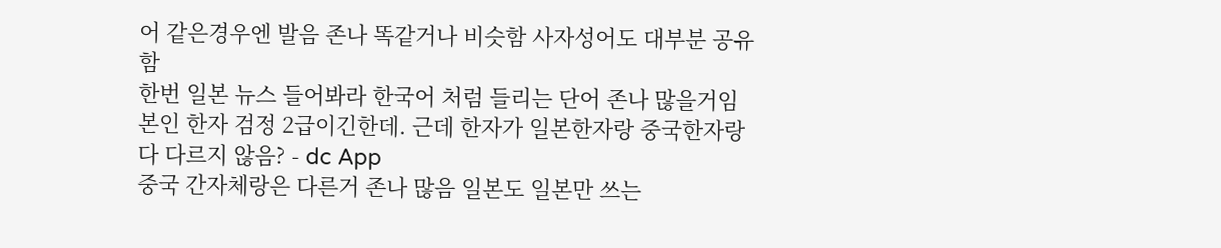어 같은경우엔 발음 존나 똑같거나 비슷함 사자성어도 대부분 공유함
한번 일본 뉴스 들어봐라 한국어 처럼 들리는 단어 존나 많을거임
본인 한자 검정 2급이긴한데. 근데 한자가 일본한자랑 중국한자랑 다 다르지 않음? - dc App
중국 간자체랑은 다른거 존나 많음 일본도 일본만 쓰는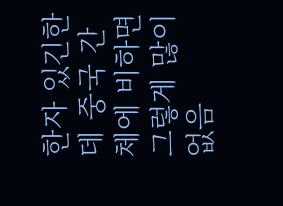한자 있긴한데 중국 간체에 비하면 그렇게 많이 없음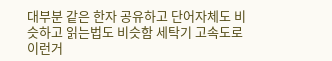대부분 같은 한자 공유하고 단어자체도 비슷하고 읽는법도 비슷함 세탁기 고속도로 이런거